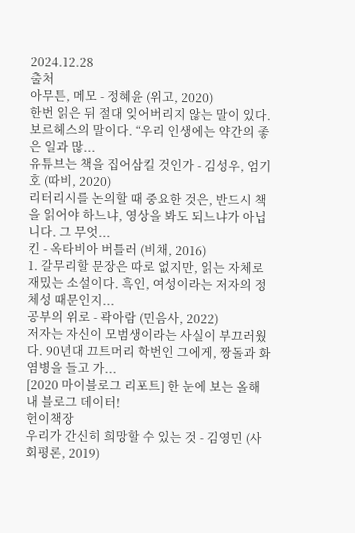2024.12.28
출처
아무튼, 메모 - 정혜윤 (위고, 2020)
한번 읽은 뒤 절대 잊어버리지 않는 말이 있다. 보르헤스의 말이다. “우리 인생에는 약간의 좋은 일과 많...
유튜브는 책을 집어삼킬 것인가 - 김성우, 엄기호 (따비, 2020)
리터리시를 논의할 때 중요한 것은, 반드시 책을 읽어야 하느냐, 영상을 봐도 되느냐가 아닙니다. 그 무엇...
킨 - 옥타비아 버틀러 (비채, 2016)
1. 갈무리할 문장은 따로 없지만, 읽는 자체로 재밌는 소설이다. 흑인, 여성이라는 저자의 정체성 때문인지...
공부의 위로 - 곽아람 (민음사, 2022)
저자는 자신이 모범생이라는 사실이 부끄러웠다. 90년대 끄트머리 학번인 그에게, 짱돌과 화염병을 들고 가...
[2020 마이블로그 리포트] 한 눈에 보는 올해 내 블로그 데이터!
헌이책장
우리가 간신히 희망할 수 있는 것 - 김영민 (사회평론, 2019)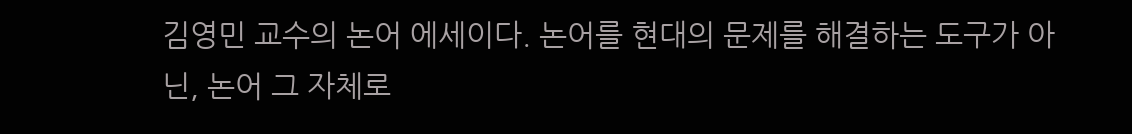김영민 교수의 논어 에세이다. 논어를 현대의 문제를 해결하는 도구가 아닌, 논어 그 자체로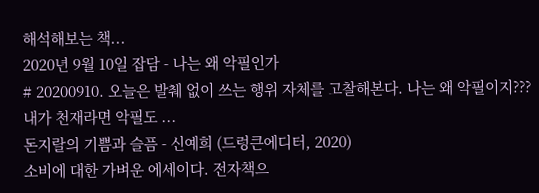해석해보는 책...
2020년 9월 10일 잡담 - 나는 왜 악필인가
# 20200910. 오늘은 발췌 없이 쓰는 행위 자체를 고찰해본다. 나는 왜 악필이지??? 내가 천재라면 악필도 ...
돈지랄의 기쁨과 슬픔 - 신예희 (드렁큰에디터, 2020)
소비에 대한 가벼운 에세이다. 전자책으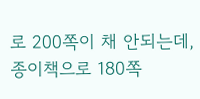로 200쪽이 채 안되는데, 종이책으로 180쪽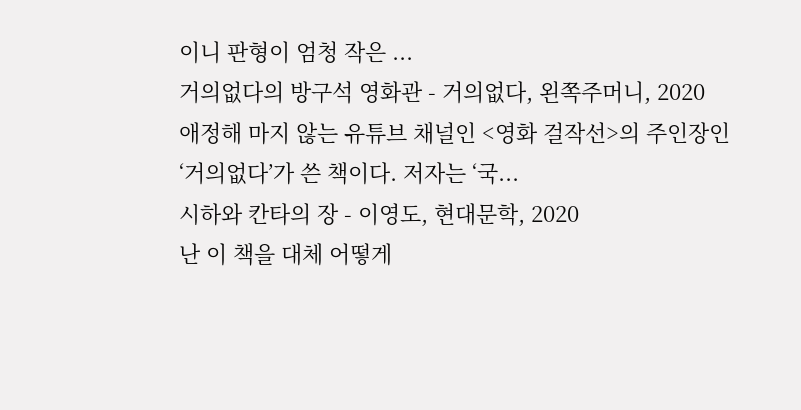이니 판형이 엄청 작은 ...
거의없다의 방구석 영화관 - 거의없다, 왼쪽주머니, 2020
애정해 마지 않는 유튜브 채널인 <영화 걸작선>의 주인장인 ‘거의없다’가 쓴 책이다. 저자는 ‘국...
시하와 칸타의 장 - 이영도, 현대문학, 2020
난 이 책을 대체 어떻게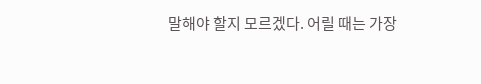말해야 할지 모르겠다. 어릴 때는 가장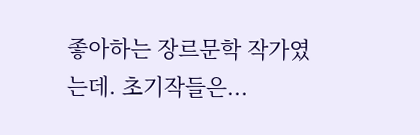좋아하는 장르문학 작가였는데. 초기작들은...